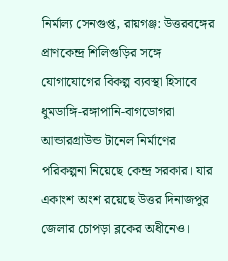নির্মাল্য সেনগুপ্ত, রায়গঞ্জ: উত্তরবঙ্গের প্রাণকেন্দ্র শিলিগুড়ির সঙ্গে যোগাযোগের বিকল্প ব্যবস্থা হিসাবে ধুমডাঙ্গি-রঙ্গাপানি-বাগডোগরা আন্ডারগ্রাউন্ড টানেল নির্মাণের পরিকল্পনা নিয়েছে কেন্দ্র সরকার। যার একাংশ অংশ রয়েছে উত্তর দিনাজপুর জেলার চোপড়া ব্লকের অধীনেও।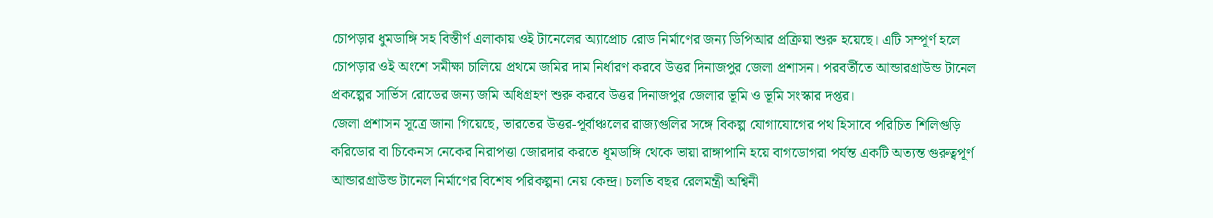চোপড়ার ধুমডাঙ্গি সহ বিস্তীর্ণ এলাকায় ওই টানেলের অ্যাপ্রোচ রোড নির্মাণের জন্য ডিপিআর প্রক্রিয়া শুরু হয়েছে। এটি সম্পূর্ণ হলে চোপড়ার ওই অংশে সমীক্ষা চালিয়ে প্রথমে জমির দাম নির্ধারণ করবে উত্তর দিনাজপুর জেলা প্রশাসন। পরবর্তীতে আন্ডারগ্রাউন্ড টানেল প্রকল্পের সার্ভিস রোডের জন্য জমি অধিগ্রহণ শুরু করবে উত্তর দিনাজপুর জেলার ভূমি ও ভূমি সংস্কার দপ্তর।
জেলা প্রশাসন সূত্রে জানা গিয়েছে, ভারতের উত্তর-পূর্বাঞ্চলের রাজ্যগুলির সঙ্গে বিকল্প যোগাযোগের পথ হিসাবে পরিচিত শিলিগুড়ি করিডোর বা চিকেনস নেকের নিরাপত্তা জোরদার করতে ধূমডাঙ্গি থেকে ভায়া রাঙ্গাপানি হয়ে বাগডোগরা পর্যন্ত একটি অত্যন্ত গুরুত্বপূর্ণ আন্ডারগ্রাউন্ড টানেল নির্মাণের বিশেষ পরিকল্পনা নেয় কেন্দ্র। চলতি বছর রেলমন্ত্রী অশ্বিনী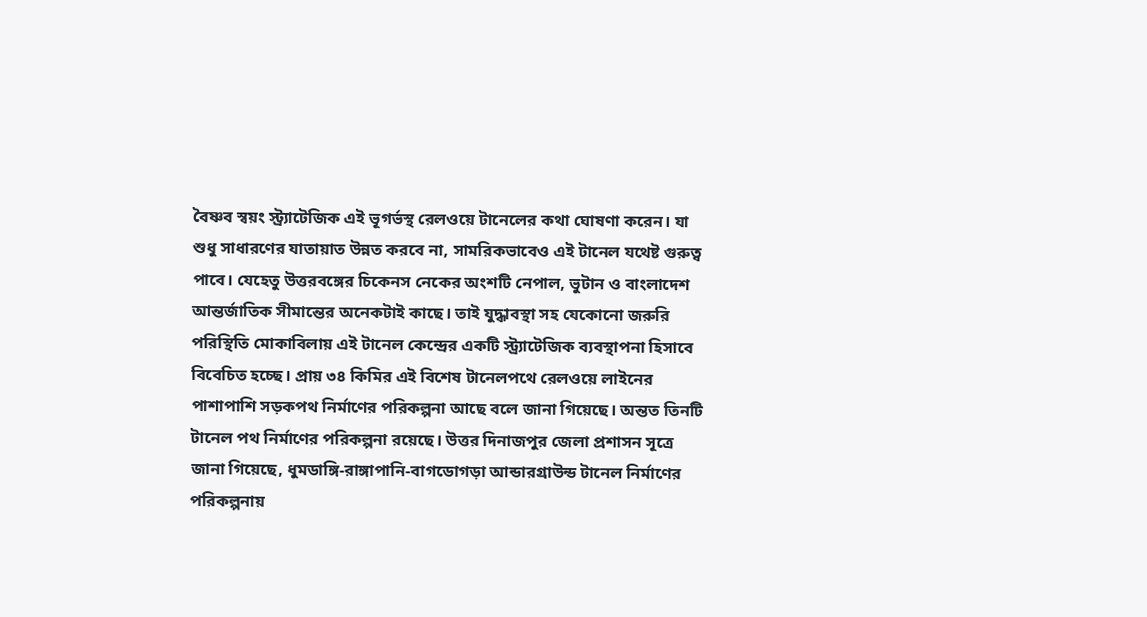বৈষ্ণব স্বয়ং স্ট্র্যাটেজিক এই ভূগর্ভস্থ রেলওয়ে টানেলের কথা ঘোষণা করেন। যা শুধু সাধারণের যাতায়াত উন্নত করবে না, সামরিকভাবেও এই টানেল যথেষ্ট গুরুত্ব পাবে। যেহেতু উত্তরবঙ্গের চিকেনস নেকের অংশটি নেপাল, ভুটান ও বাংলাদেশ আন্তর্জাতিক সীমান্তের অনেকটাই কাছে। তাই যুদ্ধাবস্থা সহ যেকোনো জরুরি পরিস্থিতি মোকাবিলায় এই টানেল কেন্দ্রের একটি স্ট্র্যাটেজিক ব্যবস্থাপনা হিসাবে বিবেচিত হচ্ছে। প্রায় ৩৪ কিমির এই বিশেষ টানেলপথে রেলওয়ে লাইনের পাশাপাশি সড়কপথ নির্মাণের পরিকল্পনা আছে বলে জানা গিয়েছে। অন্তত তিনটি টানেল পথ নির্মাণের পরিকল্পনা রয়েছে। উত্তর দিনাজপুর জেলা প্রশাসন সূত্রে জানা গিয়েছে, ধুমডাঙ্গি-রাঙ্গাপানি-বাগডোগড়া আন্ডারগ্রাউন্ড টানেল নির্মাণের পরিকল্পনায়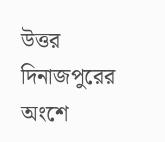উত্তর দিনাজপুরের অংশে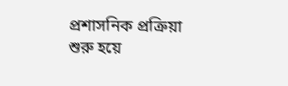প্রশাসনিক প্রক্রিয়া শুরু হয়ে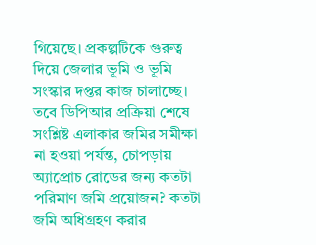গিয়েছে। প্রকল্পটিকে গুরুত্ব দিয়ে জেলার ভূমি ও ভূমি সংস্কার দপ্তর কাজ চালাচ্ছে। তবে ডিপিআর প্রক্রিয়া শেষে সংশ্লিষ্ট এলাকার জমির সমীক্ষা না হওয়া পর্যন্ত, চোপড়ায় অ্যাপ্রোচ রোডের জন্য কতটা পরিমাণ জমি প্রয়োজন? কতটা জমি অধিগ্রহণ করার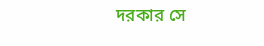দরকার সে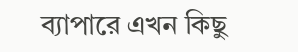ব্যাপারে এখন কিছু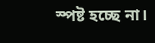স্পষ্ট হচ্ছে না।